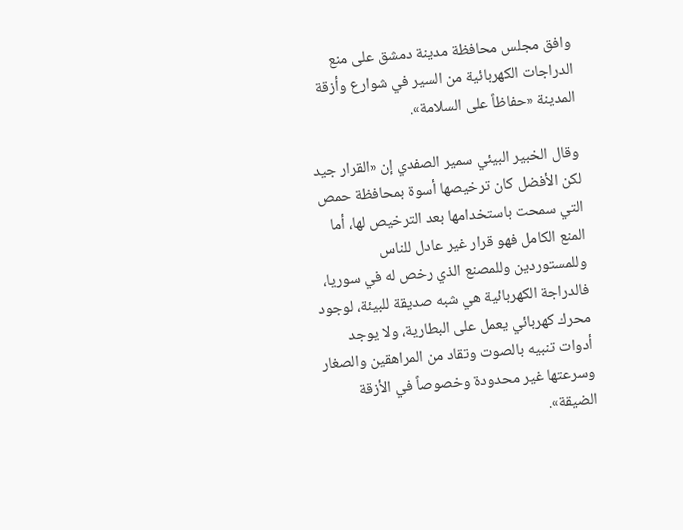وافق مجلس محافظة مدينة دمشق على منع الدراجات الكهربائية من السير في شوارع وأزقة المدينة «حفاظاً على السلامة».

وقال الخبير البيئي سمير الصفدي إن «القرار جيد لكن الأفضل كان ترخيصها أسوة بمحافظة حمص التي سمحت باستخدامها بعد الترخيص لها، أما المنع الكامل فهو قرار غير عادل للناس وللمستوردين وللمصنع الذي رخص له في سوريا، فالدراجة الكهربائية هي شبه صديقة للبيئة، لوجود محرك كهربائي يعمل على البطارية، ولا يوجد أدوات تنبيه بالصوت وتقاد من المراهقين والصغار وسرعتها غير محدودة وخصوصاً في الأزقة الضيقة».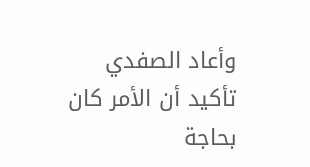وأعاد الصفدي تأكيد أن الأمر كان بحاجة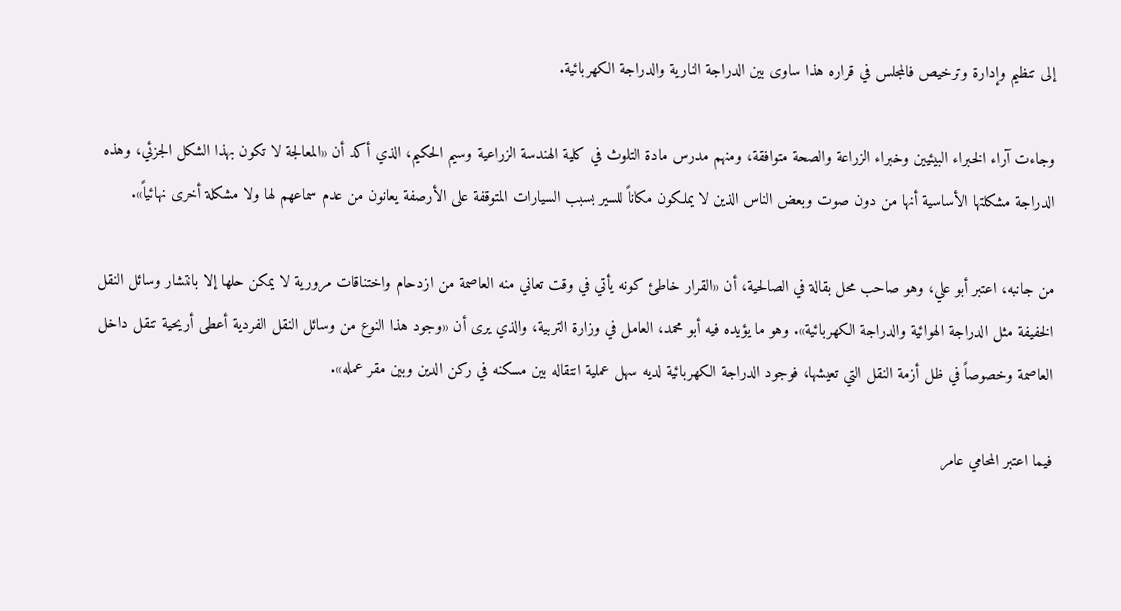إلى تنظيم وإدارة وترخيص فالمجلس في قراره هذا ساوى بين الدراجة النارية والدراجة الكهربائية.

وجاءت آراء الخبراء البيئيين وخبراء الزراعة والصحة متوافقة، ومنهم مدرس مادة التلوث في كلية الهندسة الزراعية وسيم الحكيم، الذي أكد أن «المعالجة لا تكون بهذا الشكل الجزئي، وهذه الدراجة مشكلتها الأساسية أنها من دون صوت وبعض الناس الذين لا يملكون مكاناً للسير بسبب السيارات المتوقفة على الأرصفة يعانون من عدم سماعهم لها ولا مشكلة أخرى نهائياً».

من جانبه، اعتبر أبو علي، وهو صاحب محل بقالة في الصالحية، أن «القرار خاطئ كونه يأتي في وقت تعاني منه العاصمة من ازدحام واختناقات مرورية لا يمكن حلها إلا بانتشار وسائل النقل الخفيفة مثل الدراجة الهوائية والدراجة الكهربائية». وهو ما يؤيده فيه أبو محمد، العامل في وزارة التربية، والذي يرى أن «وجود هذا النوع من وسائل النقل الفردية أعطى أريحية تنقل داخل العاصمة وخصوصاً في ظل أزمة النقل التي تعيشها، فوجود الدراجة الكهربائية لديه سهل عملية انتقاله بين مسكنه في ركن الدين وبين مقر عمله».

فيما اعتبر المحامي عامر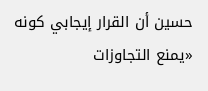حسين أن القرار إيجابي كونه «يمنع التجاوزات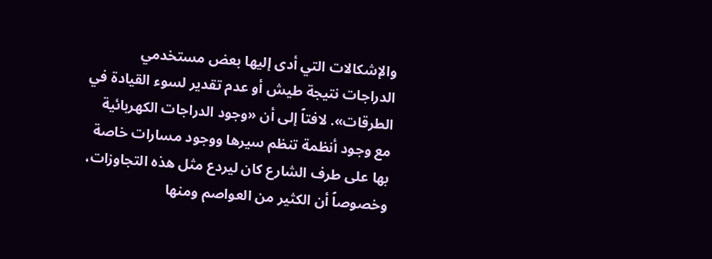والإشكالات التي أدى إليها بعض مستخدمي الدراجات نتيجة طيش أو عدم تقدير لسوء القيادة في الطرقات». لافتاً إلى أن «وجود الدراجات الكهربائية مع وجود أنظمة تنظم سيرها ووجود مسارات خاصة بها على طرف الشارع كان ليردع مثل هذه التجاوزات، وخصوصاً أن الكثير من العواصم ومنها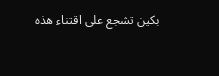بكين تشجع على اقتناء هذه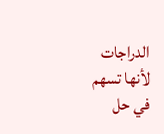الدراجات لأنها تسهم في حل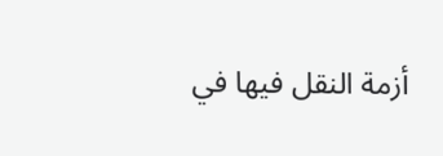أزمة النقل فيها في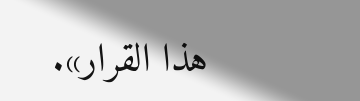هذا القرار».